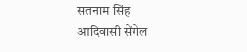सतनाम सिंह
आदिवासी सेंगेल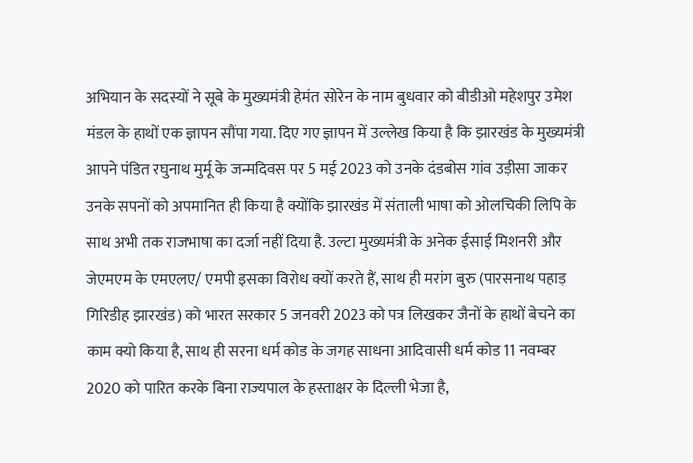अभियान के सदस्यों ने सूबे के मुख्यमंत्री हेमंत सोरेन के नाम बुधवार को बीडीओ महेशपुर उमेश मंडल के हाथों एक ज्ञापन सौंपा गया. दिए गए ज्ञापन में उल्लेख किया है कि झारखंड के मुख्यमंत्री आपने पंडित रघुनाथ मुर्मू के जन्मदिवस पर 5 मई 2023 को उनके दंडबोस गांव उड़ीसा जाकर उनके सपनों को अपमानित ही किया है क्योंकि झारखंड में संताली भाषा को ओलचिकी लिपि के साथ अभी तक राजभाषा का दर्जा नहीं दिया है. उल्टा मुख्यमंत्री के अनेक ईसाई मिशनरी और जेएमएम के एमएलए/ एमपी इसका विरोध क्यों करते हैं, साथ ही मरांग बुरु (पारसनाथ पहाड़ गिरिडीह झारखंड) को भारत सरकार 5 जनवरी 2023 को पत्र लिखकर जैनों के हाथों बेचने का काम क्यो किया है, साथ ही सरना धर्म कोड के जगह साधना आदिवासी धर्म कोड 11 नवम्बर 2020 को पारित करके बिना राज्यपाल के हस्ताक्षर के दिल्ली भेजा है,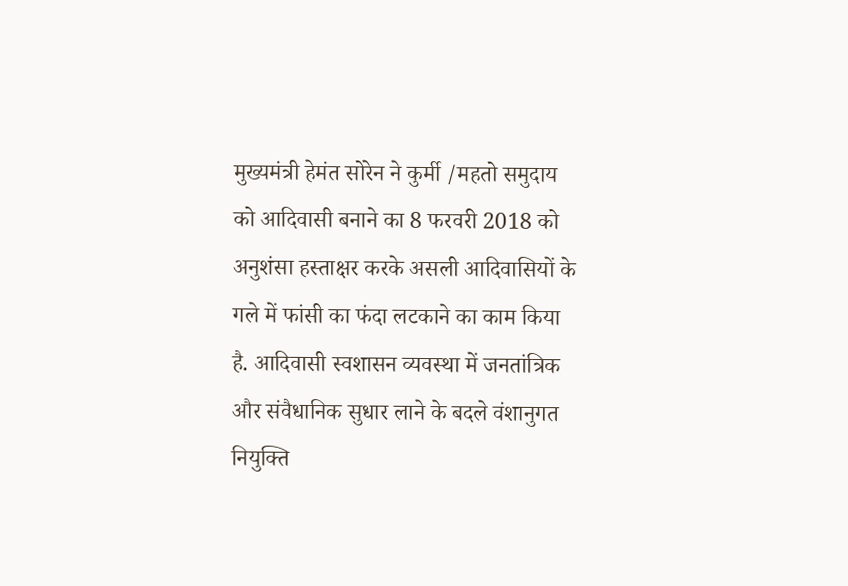मुख्यमंत्री हेमंत सोरेन ने कुर्मी /महतो समुदाय को आदिवासी बनाने का 8 फरवरी 2018 को अनुशंसा हस्ताक्षर करके असली आदिवासियों के गले में फांसी का फंदा लटकाने का काम किया है. आदिवासी स्वशासन व्यवस्था में जनतांत्रिक और संवैधानिक सुधार लाने के बदले वंशानुगत नियुक्ति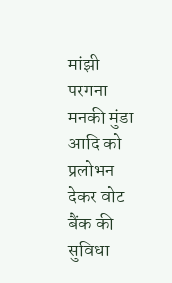मांझी परगना मनकी मुंडा आदि को प्रलोभन देकर वोट बैंक की सुविधा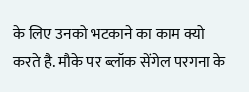के लिए उनको भटकाने का काम क्यो करते है. मौके पर ब्लॉक सेंगेल परगना के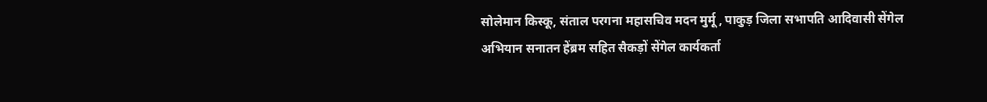सोलेमान किस्कू, संताल परगना महासचिव मदन मुर्मू, पाकुड़ जिला सभापति आदिवासी सेंगेल अभियान सनातन हेंब्रम सहित सैकड़ों सेंगेल कार्यकर्ता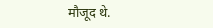मौजूद थे.